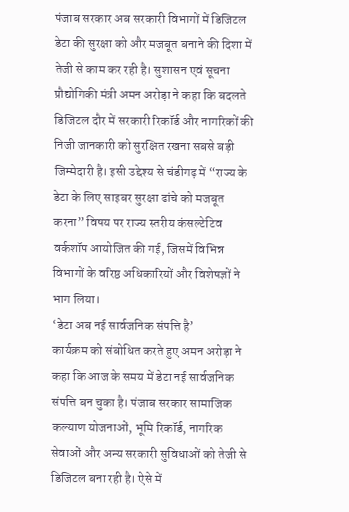पंजाब सरकार अब सरकारी विभागों में डिजिटल डेटा की सुरक्षा को और मजबूत बनाने की दिशा में तेजी से काम कर रही है। सुशासन एवं सूचना प्रौद्योगिकी मंत्री अमन अरोड़ा ने कहा कि बदलते डिजिटल दौर में सरकारी रिकॉर्ड और नागरिकों की निजी जानकारी को सुरक्षित रखना सबसे बड़ी जिम्मेदारी है। इसी उद्देश्य से चंडीगढ़ में “राज्य के डेटा के लिए साइबर सुरक्षा ढांचे को मजबूत करना” विषय पर राज्य स्तरीय कंसल्टेटिव वर्कशॉप आयोजित की गई, जिसमें विभिन्न विभागों के वरिष्ठ अधिकारियों और विशेषज्ञों ने भाग लिया।
‘डेटा अब नई सार्वजनिक संपत्ति है’
कार्यक्रम को संबोधित करते हुए अमन अरोड़ा ने कहा कि आज के समय में डेटा नई सार्वजनिक संपत्ति बन चुका है। पंजाब सरकार सामाजिक कल्याण योजनाओं, भूमि रिकॉर्ड, नागरिक सेवाओं और अन्य सरकारी सुविधाओं को तेजी से डिजिटल बना रही है। ऐसे में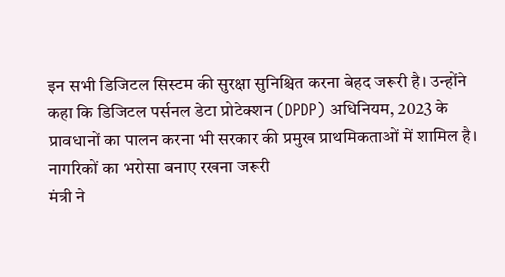इन सभी डिजिटल सिस्टम की सुरक्षा सुनिश्चित करना बेहद जरूरी है। उन्होंने कहा कि डिजिटल पर्सनल डेटा प्रोटेक्शन (DPDP) अधिनियम, 2023 के प्रावधानों का पालन करना भी सरकार की प्रमुख प्राथमिकताओं में शामिल है।
नागरिकों का भरोसा बनाए रखना जरूरी
मंत्री ने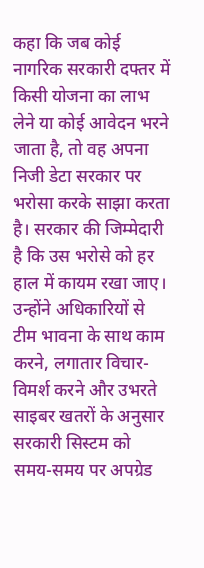कहा कि जब कोई नागरिक सरकारी दफ्तर में किसी योजना का लाभ लेने या कोई आवेदन भरने जाता है, तो वह अपना निजी डेटा सरकार पर भरोसा करके साझा करता है। सरकार की जिम्मेदारी है कि उस भरोसे को हर हाल में कायम रखा जाए। उन्होंने अधिकारियों से टीम भावना के साथ काम करने, लगातार विचार-विमर्श करने और उभरते साइबर खतरों के अनुसार सरकारी सिस्टम को समय-समय पर अपग्रेड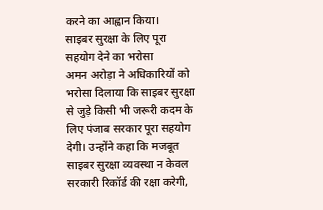करने का आह्वान किया।
साइबर सुरक्षा के लिए पूरा सहयोग देने का भरोसा
अमन अरोड़ा ने अधिकारियों को भरोसा दिलाया कि साइबर सुरक्षा से जुड़े किसी भी जरूरी कदम के लिए पंजाब सरकार पूरा सहयोग देगी। उन्होंने कहा कि मजबूत साइबर सुरक्षा व्यवस्था न केवल सरकारी रिकॉर्ड की रक्षा करेगी,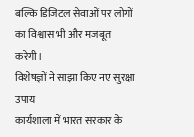बल्कि डिजिटल सेवाओं पर लोगों का विश्वास भी और मजबूत करेगी।
विशेषज्ञों ने साझा किए नए सुरक्षा उपाय
कार्यशाला में भारत सरकार के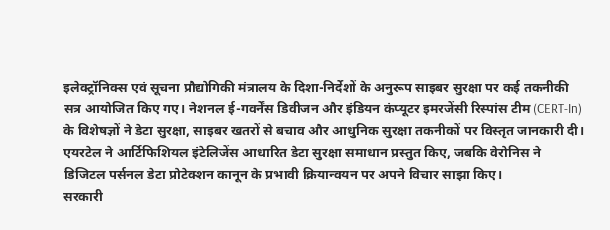इलेक्ट्रॉनिक्स एवं सूचना प्रौद्योगिकी मंत्रालय के दिशा-निर्देशों के अनुरूप साइबर सुरक्षा पर कई तकनीकी सत्र आयोजित किए गए। नेशनल ई-गवर्नेंस डिवीजन और इंडियन कंप्यूटर इमरजेंसी रिस्पांस टीम (CERT-In) के विशेषज्ञों ने डेटा सुरक्षा, साइबर खतरों से बचाव और आधुनिक सुरक्षा तकनीकों पर विस्तृत जानकारी दी। एयरटेल ने आर्टिफिशियल इंटेलिजेंस आधारित डेटा सुरक्षा समाधान प्रस्तुत किए, जबकि वेरोनिस ने डिजिटल पर्सनल डेटा प्रोटेक्शन कानून के प्रभावी क्रियान्वयन पर अपने विचार साझा किए।
सरकारी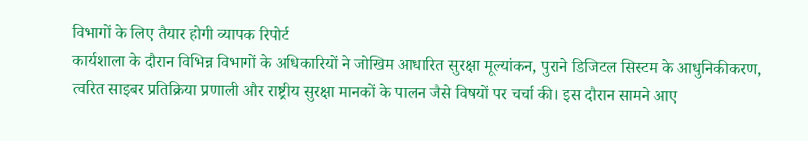विभागों के लिए तैयार होगी व्यापक रिपोर्ट
कार्यशाला के दौरान विभिन्न विभागों के अधिकारियों ने जोखिम आधारित सुरक्षा मूल्यांकन, पुराने डिजिटल सिस्टम के आधुनिकीकरण, त्वरित साइबर प्रतिक्रिया प्रणाली और राष्ट्रीय सुरक्षा मानकों के पालन जैसे विषयों पर चर्चा की। इस दौरान सामने आए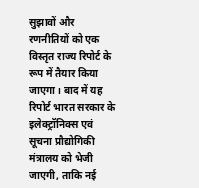सुझावों और रणनीतियों को एक विस्तृत राज्य रिपोर्ट के रूप में तैयार किया जाएगा। बाद में यह रिपोर्ट भारत सरकार के इलेक्ट्रॉनिक्स एवं सूचना प्रौद्योगिकी मंत्रालय को भेजी जाएगी, ताकि नई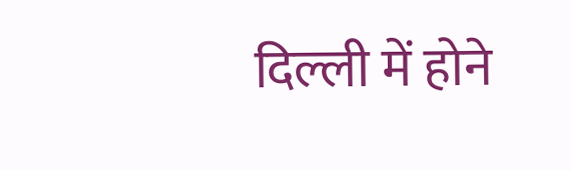दिल्ली में होने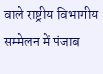वाले राष्ट्रीय विभागीय सम्मेलन में पंजाब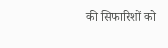की सिफारिशों को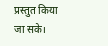प्रस्तुत किया जा सके।